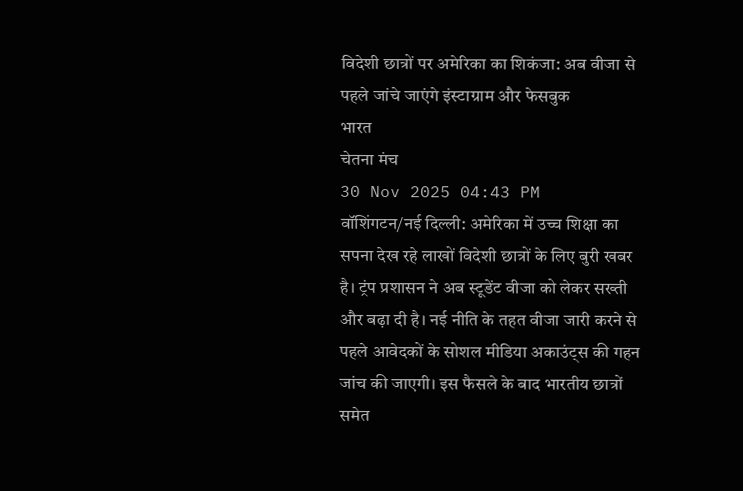विदेशी छात्रों पर अमेरिका का शिकंजा: अब वीजा से पहले जांचे जाएंगे इंस्टाग्राम और फेसबुक
भारत
चेतना मंच
30 Nov 2025 04:43 PM
वॉशिंगटन/नई दिल्ली: अमेरिका में उच्च शिक्षा का सपना देख रहे लाखों विदेशी छात्रों के लिए बुरी खबर है। ट्रंप प्रशासन ने अब स्टूडेंट वीजा को लेकर सख्ती और बढ़ा दी है। नई नीति के तहत वीजा जारी करने से पहले आवेदकों के सोशल मीडिया अकाउंट्स की गहन जांच की जाएगी। इस फैसले के बाद भारतीय छात्रों समेत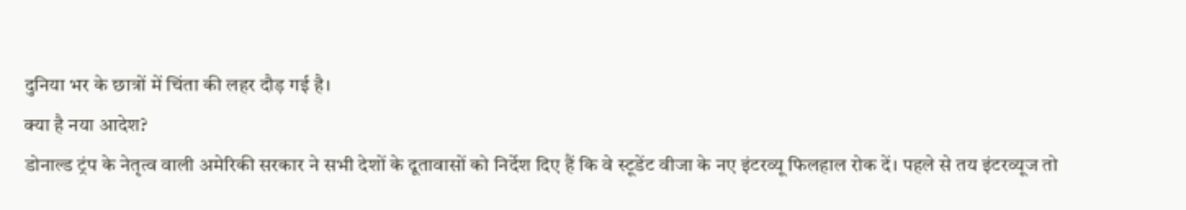दुनिया भर के छात्रों में चिंता की लहर दौड़ गई है।
क्या है नया आदेश?
डोनाल्ड ट्रंप के नेतृत्व वाली अमेरिकी सरकार ने सभी देशों के दूतावासों को निर्देश दिए हैं कि वे स्टूडेंट वीजा के नए इंटरव्यू फिलहाल रोक दें। पहले से तय इंटरव्यूज तो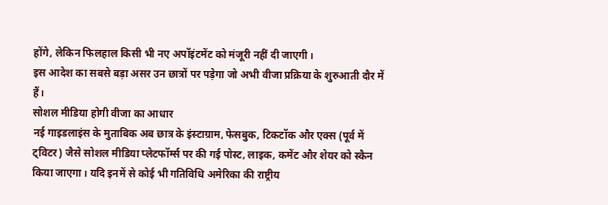होंगे, लेकिन फिलहाल किसी भी नए अपॉइंटमेंट को मंजूरी नहीं दी जाएगी।
इस आदेश का सबसे बड़ा असर उन छात्रों पर पड़ेगा जो अभी वीजा प्रक्रिया के शुरुआती दौर में हैं।
सोशल मीडिया होगी वीजा का आधार
नई गाइडलाइंस के मुताबिक अब छात्र के इंस्टाग्राम, फेसबुक, टिकटॉक और एक्स (पूर्व में ट्विटर) जैसे सोशल मीडिया प्लेटफॉर्म्स पर की गई पोस्ट, लाइक, कमेंट और शेयर को स्कैन किया जाएगा। यदि इनमें से कोई भी गतिविधि अमेरिका की राष्ट्रीय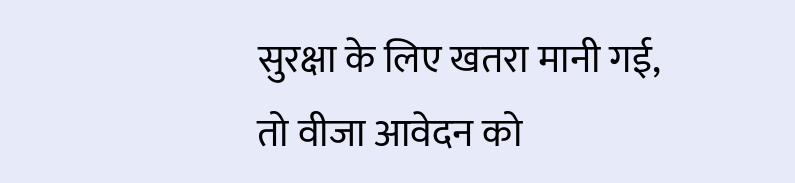सुरक्षा के लिए खतरा मानी गई, तो वीजा आवेदन को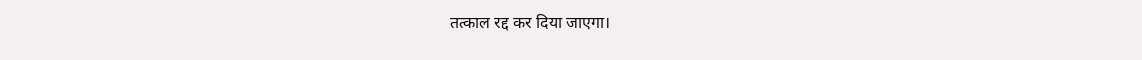तत्काल रद्द कर दिया जाएगा।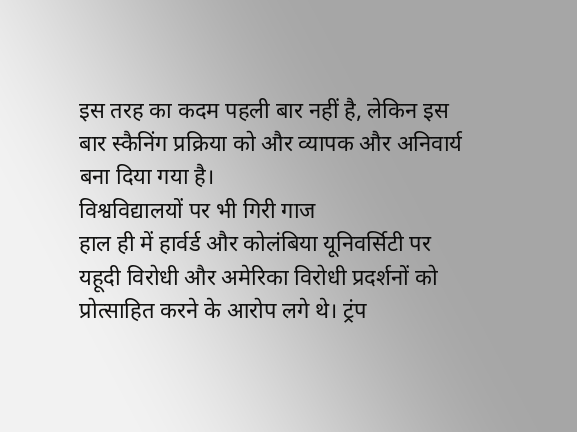इस तरह का कदम पहली बार नहीं है, लेकिन इस बार स्कैनिंग प्रक्रिया को और व्यापक और अनिवार्य बना दिया गया है।
विश्वविद्यालयों पर भी गिरी गाज
हाल ही में हार्वर्ड और कोलंबिया यूनिवर्सिटी पर यहूदी विरोधी और अमेरिका विरोधी प्रदर्शनों को प्रोत्साहित करने के आरोप लगे थे। ट्रंप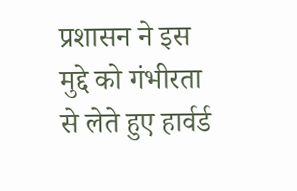प्रशासन ने इस मुद्दे को गंभीरता से लेते हुए हार्वर्ड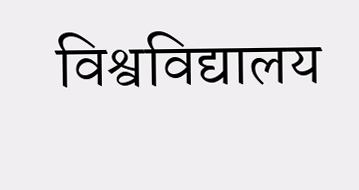विश्वविद्यालय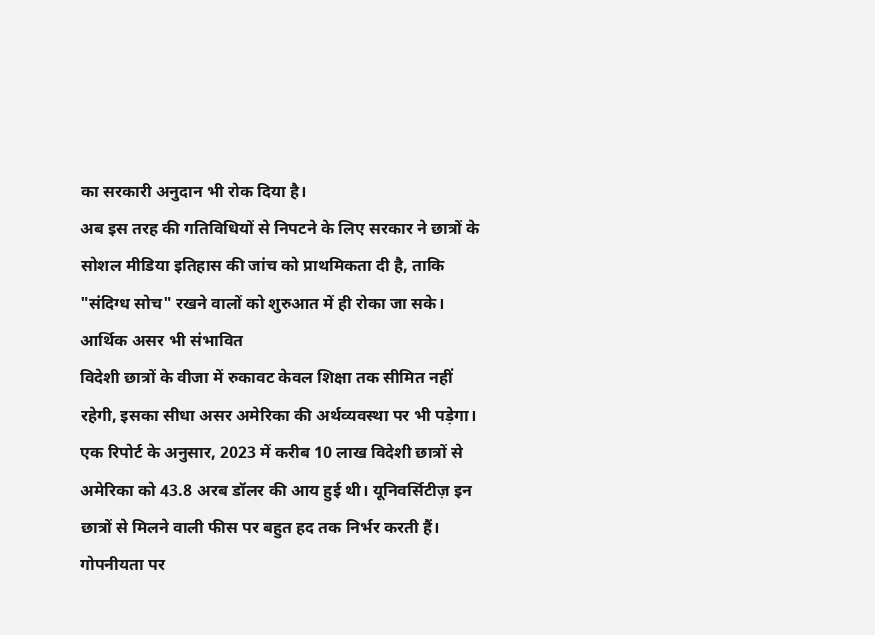का सरकारी अनुदान भी रोक दिया है।
अब इस तरह की गतिविधियों से निपटने के लिए सरकार ने छात्रों के सोशल मीडिया इतिहास की जांच को प्राथमिकता दी है, ताकि "संदिग्ध सोच" रखने वालों को शुरुआत में ही रोका जा सके।
आर्थिक असर भी संभावित
विदेशी छात्रों के वीजा में रुकावट केवल शिक्षा तक सीमित नहीं रहेगी, इसका सीधा असर अमेरिका की अर्थव्यवस्था पर भी पड़ेगा। एक रिपोर्ट के अनुसार, 2023 में करीब 10 लाख विदेशी छात्रों से अमेरिका को 43.8 अरब डॉलर की आय हुई थी। यूनिवर्सिटीज़ इन छात्रों से मिलने वाली फीस पर बहुत हद तक निर्भर करती हैं।
गोपनीयता पर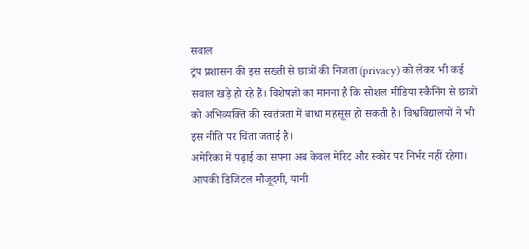सवाल
ट्रंप प्रशासन की इस सख्ती से छात्रों की निजता (privacy) को लेकर भी कई सवाल खड़े हो रहे हैं। विशेषज्ञों का मानना है कि सोशल मीडिया स्कैनिंग से छात्रों को अभिव्यक्ति की स्वतंत्रता में बाधा महसूस हो सकती है। विश्वविद्यालयों ने भी इस नीति पर चिंता जताई है।
अमेरिका में पढ़ाई का सपना अब केवल मेरिट और स्कोर पर निर्भर नहीं रहेगा। आपकी डिजिटल मौजूदगी, यानी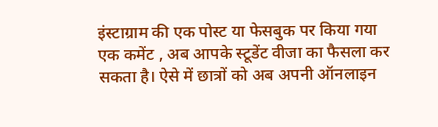इंस्टाग्राम की एक पोस्ट या फेसबुक पर किया गया एक कमेंट , अब आपके स्टूडेंट वीजा का फैसला कर सकता है। ऐसे में छात्रों को अब अपनी ऑनलाइन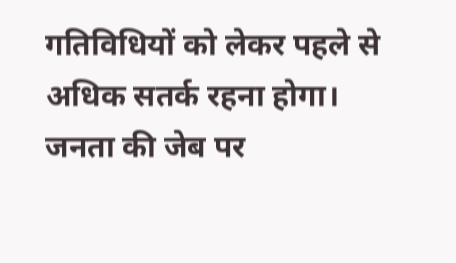गतिविधियों को लेकर पहले से अधिक सतर्क रहना होगा।
जनता की जेब पर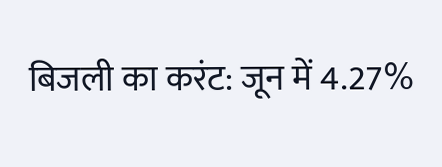बिजली का करंट: जून में 4.27%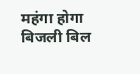महंगा होगा बिजली बिल